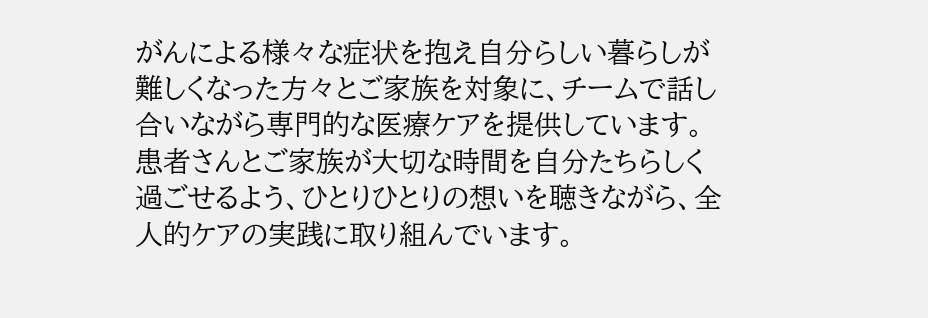がんによる様々な症状を抱え自分らしい暮らしが難しくなった方々とご家族を対象に、チームで話し合いながら専門的な医療ケアを提供しています。
患者さんとご家族が大切な時間を自分たちらしく過ごせるよう、ひとりひとりの想いを聴きながら、全人的ケアの実践に取り組んでいます。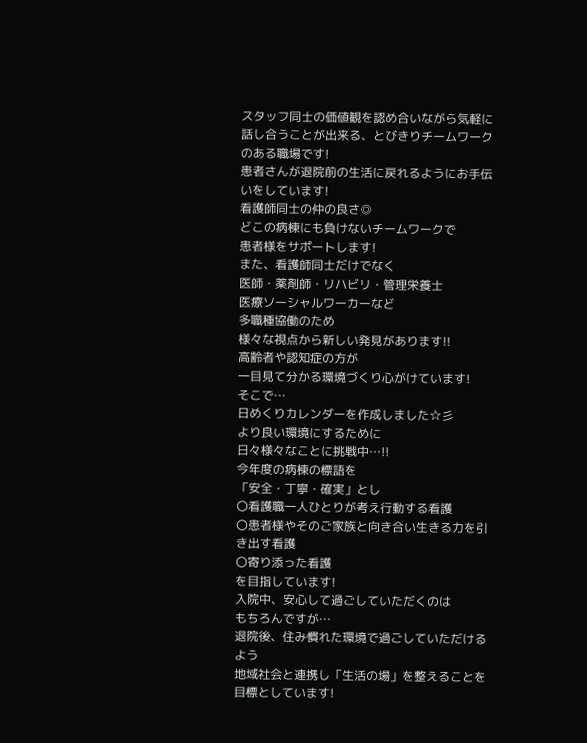スタッフ同士の価値観を認め合いながら気軽に話し合うことが出来る、とびきりチームワークのある職場です!
患者さんが退院前の生活に戻れるようにお手伝いをしています!
看護師同士の仲の良さ◎
どこの病棟にも負けないチームワークで
患者様をサポートします!
また、看護師同士だけでなく
医師・薬剤師・リハビリ・管理栄養士
医療ソーシャルワーカーなど
多職種協働のため
様々な視点から新しい発見があります!!
高齢者や認知症の方が
一目見て分かる環境づくり心がけています!
そこで…
日めくりカレンダーを作成しました☆彡
より良い環境にするために
日々様々なことに挑戦中…!!
今年度の病棟の標語を
「安全・丁寧・確実」とし
〇看護職一人ひとりが考え行動する看護
〇患者様やそのご家族と向き合い生きる力を引き出す看護
〇寄り添った看護
を目指しています!
入院中、安心して過ごしていただくのは
もちろんですが…
退院後、住み慣れた環境で過ごしていただけるよう
地域社会と連携し「生活の場」を整えることを目標としています!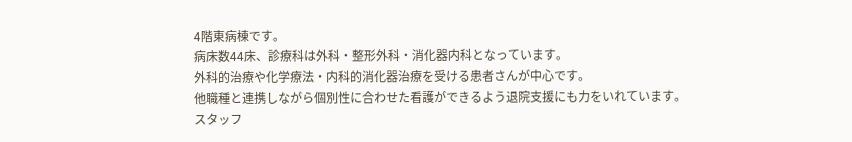4階東病棟です。
病床数44床、診療科は外科・整形外科・消化器内科となっています。
外科的治療や化学療法・内科的消化器治療を受ける患者さんが中心です。
他職種と連携しながら個別性に合わせた看護ができるよう退院支援にも力をいれています。
スタッフ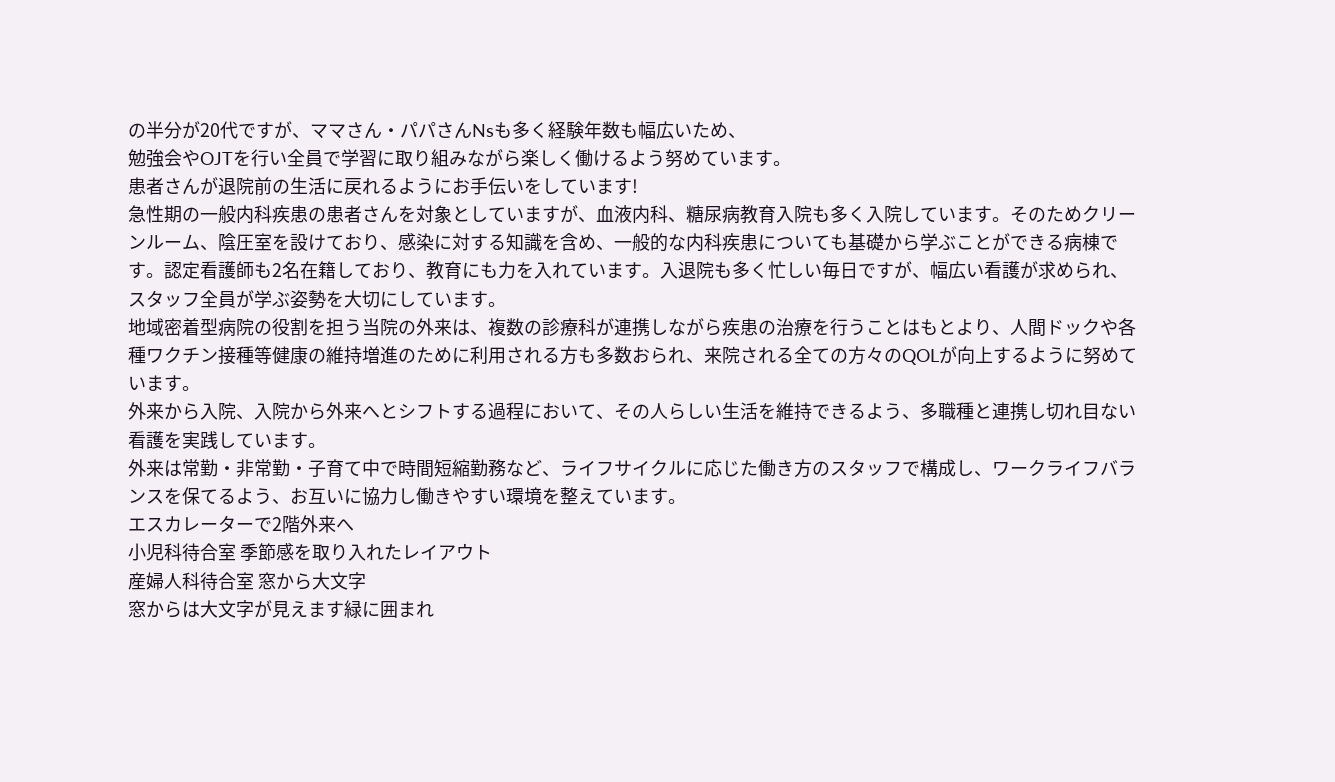の半分が20代ですが、ママさん・パパさんNsも多く経験年数も幅広いため、
勉強会やOJTを行い全員で学習に取り組みながら楽しく働けるよう努めています。
患者さんが退院前の生活に戻れるようにお手伝いをしています!
急性期の一般内科疾患の患者さんを対象としていますが、血液内科、糖尿病教育入院も多く入院しています。そのためクリーンルーム、陰圧室を設けており、感染に対する知識を含め、一般的な内科疾患についても基礎から学ぶことができる病棟です。認定看護師も2名在籍しており、教育にも力を入れています。入退院も多く忙しい毎日ですが、幅広い看護が求められ、スタッフ全員が学ぶ姿勢を大切にしています。
地域密着型病院の役割を担う当院の外来は、複数の診療科が連携しながら疾患の治療を行うことはもとより、人間ドックや各種ワクチン接種等健康の維持増進のために利用される方も多数おられ、来院される全ての方々のQOLが向上するように努めています。
外来から入院、入院から外来へとシフトする過程において、その人らしい生活を維持できるよう、多職種と連携し切れ目ない看護を実践しています。
外来は常勤・非常勤・子育て中で時間短縮勤務など、ライフサイクルに応じた働き方のスタッフで構成し、ワークライフバランスを保てるよう、お互いに協力し働きやすい環境を整えています。
エスカレーターで2階外来へ
小児科待合室 季節感を取り入れたレイアウト
産婦人科待合室 窓から大文字
窓からは大文字が見えます緑に囲まれ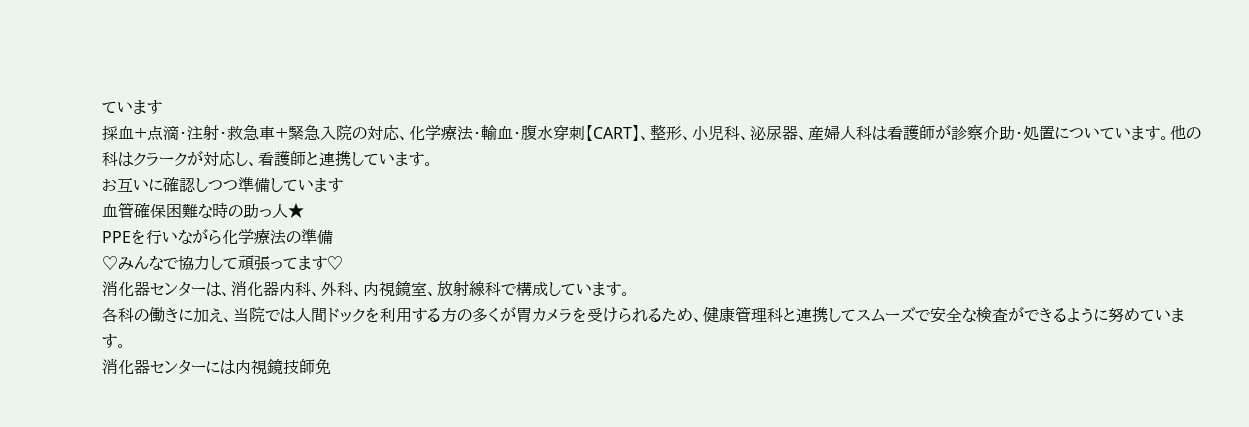ています
採血+点滴・注射・救急車+緊急入院の対応、化学療法・輸血・腹水穿刺【CART】、整形、小児科、泌尿器、産婦人科は看護師が診察介助・処置についています。他の科はクラークが対応し、看護師と連携しています。
お互いに確認しつつ準備しています
血管確保困難な時の助っ人★
PPEを行いながら化学療法の準備
♡みんなで協力して頑張ってます♡
消化器センターは、消化器内科、外科、内視鏡室、放射線科で構成しています。
各科の働きに加え、当院では人間ドックを利用する方の多くが胃カメラを受けられるため、健康管理科と連携してスムーズで安全な検査ができるように努めています。
消化器センターには内視鏡技師免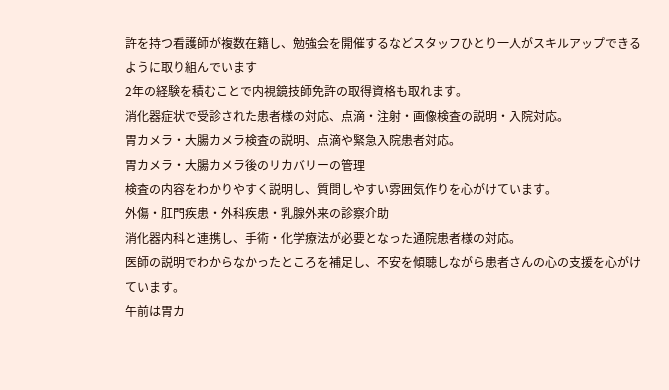許を持つ看護師が複数在籍し、勉強会を開催するなどスタッフひとり一人がスキルアップできるように取り組んでいます
2年の経験を積むことで内視鏡技師免許の取得資格も取れます。
消化器症状で受診された患者様の対応、点滴・注射・画像検査の説明・入院対応。
胃カメラ・大腸カメラ検査の説明、点滴や緊急入院患者対応。
胃カメラ・大腸カメラ後のリカバリーの管理
検査の内容をわかりやすく説明し、質問しやすい雰囲気作りを心がけています。
外傷・肛門疾患・外科疾患・乳腺外来の診察介助
消化器内科と連携し、手術・化学療法が必要となった通院患者様の対応。
医師の説明でわからなかったところを補足し、不安を傾聴しながら患者さんの心の支援を心がけています。
午前は胃カ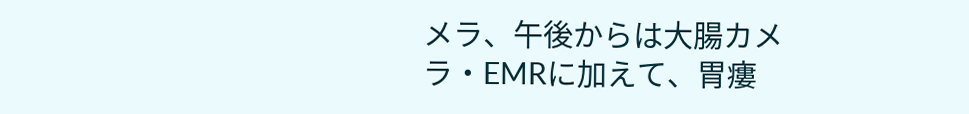メラ、午後からは大腸カメラ・EMRに加えて、胃瘻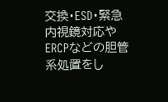交換・ESD・緊急内視鏡対応やERCPなどの胆管系処置をし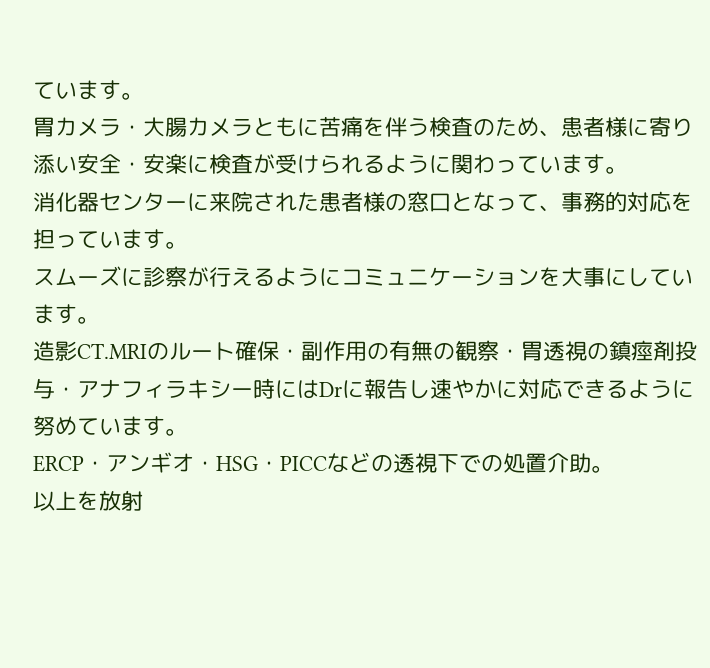ています。
胃カメラ・大腸カメラともに苦痛を伴う検査のため、患者様に寄り添い安全・安楽に検査が受けられるように関わっています。
消化器センターに来院された患者様の窓口となって、事務的対応を担っています。
スムーズに診察が行えるようにコミュニケーションを大事にしています。
造影CT.MRIのルート確保・副作用の有無の観察・胃透視の鎮痙剤投与・アナフィラキシー時にはDrに報告し速やかに対応できるように努めています。
ERCP・アンギオ・HSG・PICCなどの透視下での処置介助。
以上を放射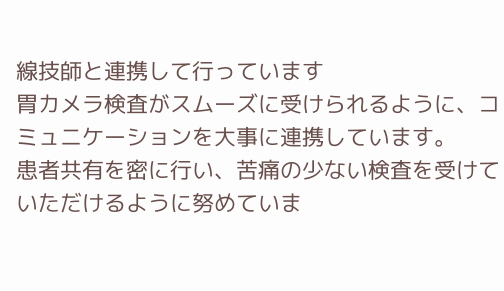線技師と連携して行っています
胃カメラ検査がスムーズに受けられるように、コミュニケーションを大事に連携しています。
患者共有を密に行い、苦痛の少ない検査を受けていただけるように努めていま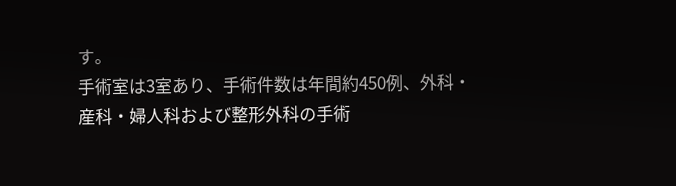す。
手術室は3室あり、手術件数は年間約450例、外科・産科・婦人科および整形外科の手術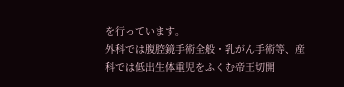を行っています。
外科では腹腔鏡手術全般・乳がん手術等、産科では低出生体重児をふくむ帝王切開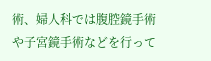術、婦人科では腹腔鏡手術や子宮鏡手術などを行って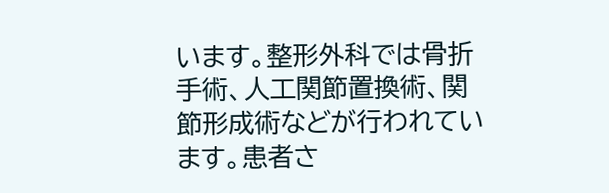います。整形外科では骨折手術、人工関節置換術、関節形成術などが行われています。患者さ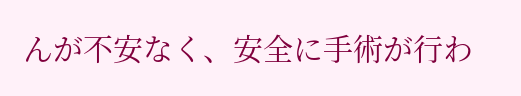んが不安なく、安全に手術が行わ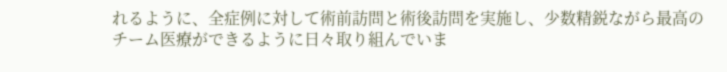れるように、全症例に対して術前訪問と術後訪問を実施し、少数精鋭ながら最高のチーム医療ができるように日々取り組んでいま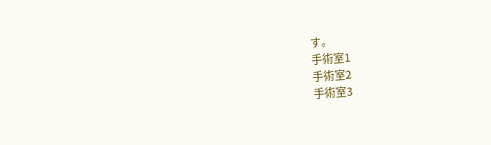す。
手術室1
手術室2
手術室3